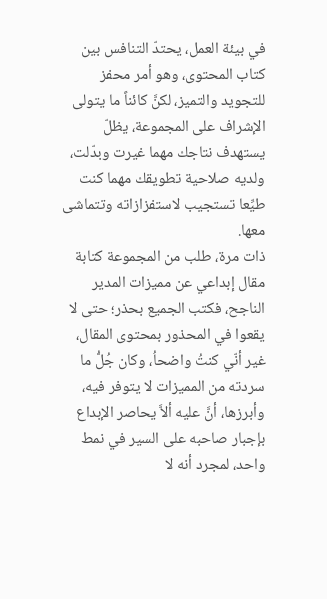في بيئة العمل، يحتدّ التنافس بين كتاب المحتوى، وهو أمر محفز للتجويد والتميز، لكنَّ كائناً ما يتولى الإشراف على المجموعة، يظلّ يستهدف نتاجك مهما غيرت وبدّلت، ولديه صلاحية تطويقك مهما كنت طيِّعا تستجيب لاستفزازاته وتتماشى معها.
ذات مرة، طلب من المجموعة كتابة مقال إبداعي عن مميزات المدير الناجح، فكتب الجميع بحذر؛ حتى لا يقعوا في المحذور بمحتوى المقال، غير أنّي كنتُ واضحاُ، وكان جُلُّ ما سردته من المميزات لا يتوفر فيه، وأبرزها، أنَّ عليه ألاَّ يحاصر الإبداع بإجبار صاحبه على السير في نمط واحد، لمجرد أنه لا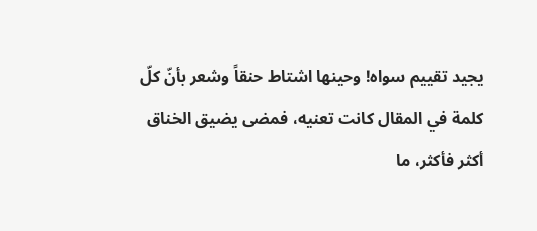يجيد تقييم سواه! وحينها اشتاط حنقاً وشعر بأنّ كلّ كلمة في المقال كانت تعنيه، فمضى يضيق الخناق أكثر فأكثر، ما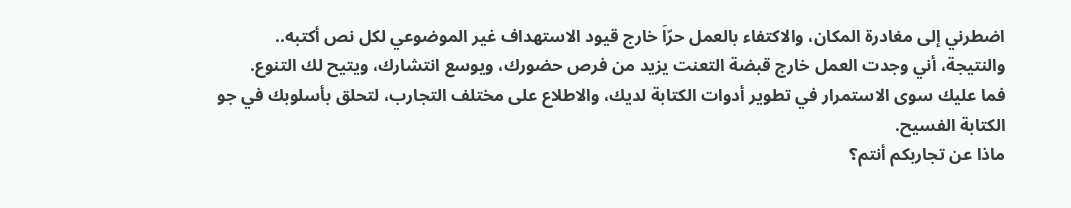اضطرني إلى مغادرة المكان، والاكتفاء بالعمل حرّاَ خارج قيود الاستهداف غير الموضوعي لكل نص أكتبه..
والنتيجة، أني وجدت العمل خارج قبضة التعنت يزيد من فرص حضورك، ويوسع انتشارك، ويتيح لك التنوع.
فما عليك سوى الاستمرار في تطوير أدوات الكتابة لديك، والاطلاع على مختلف التجارب، لتحلق بأسلوبك في جو الكتابة الفسيح.
ماذا عن تجاربكم أنتم؟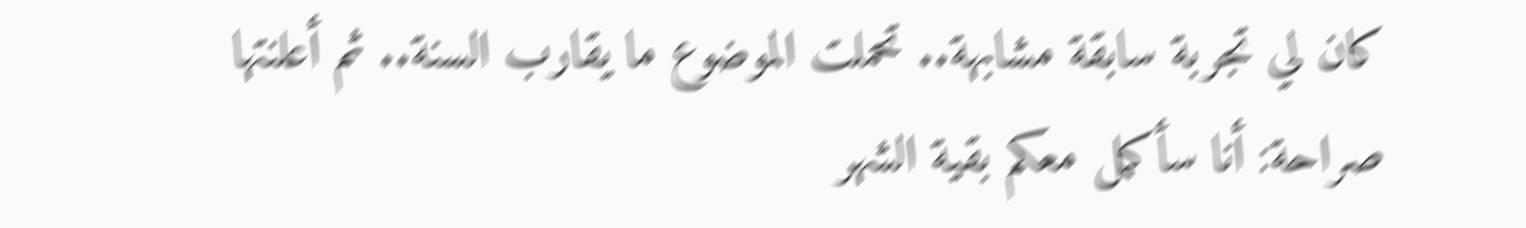كان لي تجربة سابقة مشابهة.. تحملت الموضوع ما يقارب السنة.. ثم أعلنتها صراحة: أنا سأكمل معكم بقية الشهر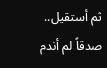ثم أستقيل..
صدقاً لم أندم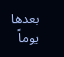بعدها يوماً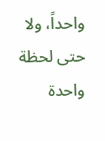واحداً، ولا حتى لحظة واحدة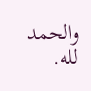والحمد لله.